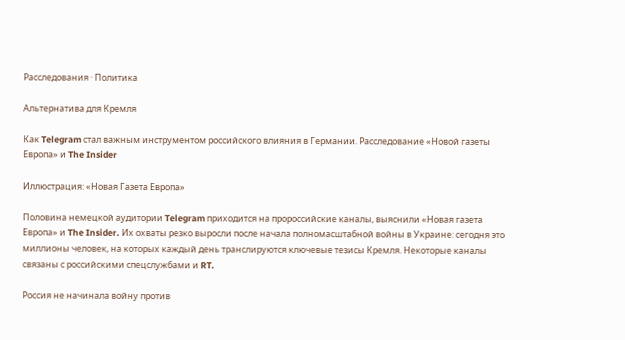Расследования · Политика

Альтернатива для Кремля

Как Telegram стал важным инструментом российского влияния в Германии. Расследование «Новой газеты Европа» и The Insider

Иллюстрация: «Новая Газета Европа»

Половина немецкой аудитории Telegram приходится на пророссийские каналы, выяснили «Новая газета Европа» и The Insider. Их охваты резко выросли после начала полномасштабной войны в Украине: сегодня это миллионы человек, на которых каждый день транслируются ключевые тезисы Кремля. Некоторые каналы связаны с российскими спецслужбами и RT.

Россия не начинала войну против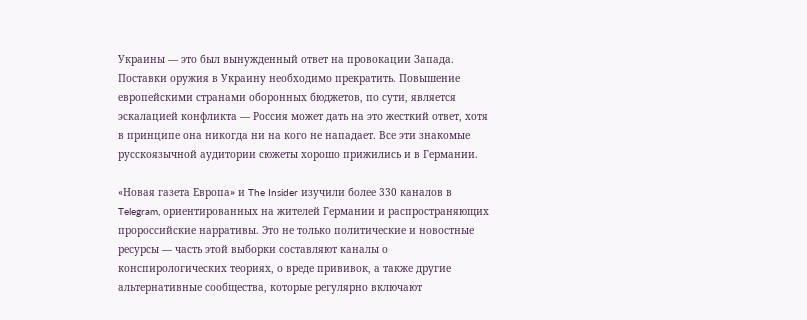Украины — это был вынужденный ответ на провокации Запада. Поставки оружия в Украину необходимо прекратить. Повышение европейскими странами оборонных бюджетов, по сути, является эскалацией конфликта — Россия может дать на это жесткий ответ, хотя в принципе она никогда ни на кого не нападает. Все эти знакомые русскоязычной аудитории сюжеты хорошо прижились и в Германии.

«Новая газета Европа» и The Insider изучили более 330 каналов в Telegram, ориентированных на жителей Германии и распространяющих пророссийские нарративы. Это не только политические и новостные ресурсы — часть этой выборки составляют каналы о конспирологических теориях, о вреде прививок, а также другие альтернативные сообщества, которые регулярно включают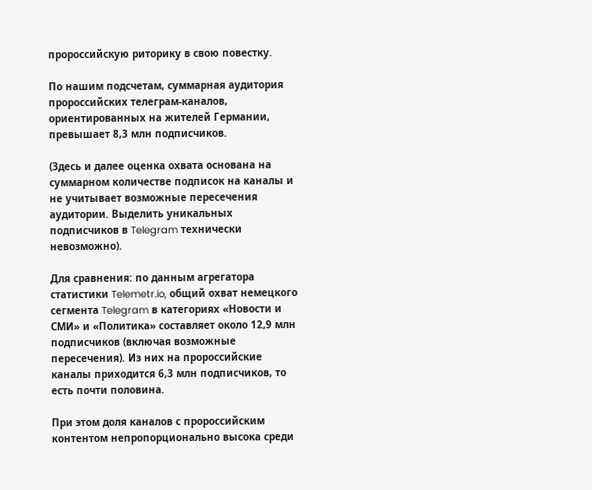пророссийскую риторику в свою повестку.

По нашим подсчетам, суммарная аудитория пророссийских телеграм-каналов, ориентированных на жителей Германии, превышает 8,3 млн подписчиков.

(Здесь и далее оценка охвата основана на суммарном количестве подписок на каналы и не учитывает возможные пересечения аудитории. Выделить уникальных подписчиков в Telegram технически невозможно).

Для сравнения: по данным агрегатора статистики Telemetr.io, общий охват немецкого сегмента Telegram в категориях «Новости и СМИ» и «Политика» составляет около 12,9 млн подписчиков (включая возможные пересечения). Из них на пророссийские каналы приходится 6,3 млн подписчиков, то есть почти половина.

При этом доля каналов с пророссийским контентом непропорционально высока среди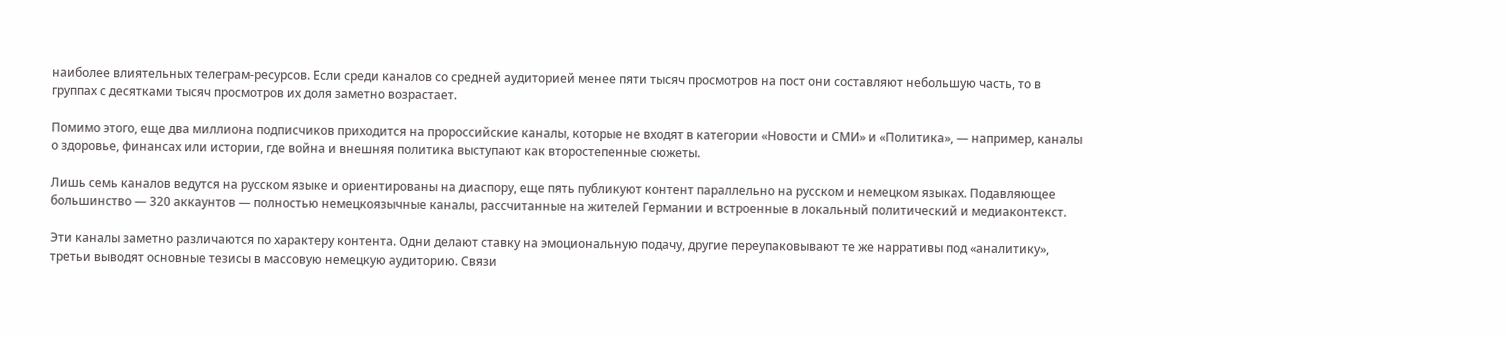наиболее влиятельных телеграм-ресурсов. Если среди каналов со средней аудиторией менее пяти тысяч просмотров на пост они составляют небольшую часть, то в группах с десятками тысяч просмотров их доля заметно возрастает.

Помимо этого, еще два миллиона подписчиков приходится на пророссийские каналы, которые не входят в категории «Новости и СМИ» и «Политика», — например, каналы о здоровье, финансах или истории, где война и внешняя политика выступают как второстепенные сюжеты.

Лишь семь каналов ведутся на русском языке и ориентированы на диаспору, еще пять публикуют контент параллельно на русском и немецком языках. Подавляющее большинство — 320 аккаунтов — полностью немецкоязычные каналы, рассчитанные на жителей Германии и встроенные в локальный политический и медиаконтекст.

Эти каналы заметно различаются по характеру контента. Одни делают ставку на эмоциональную подачу, другие переупаковывают те же нарративы под «аналитику», третьи выводят основные тезисы в массовую немецкую аудиторию. Связи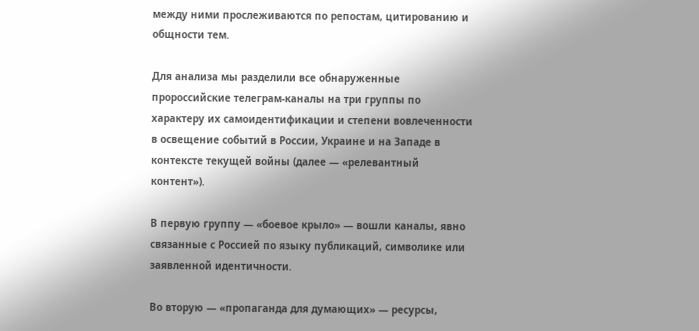между ними прослеживаются по репостам, цитированию и общности тем.

Для анализа мы разделили все обнаруженные пророссийские телеграм-каналы на три группы по характеру их самоидентификации и степени вовлеченности в освещение событий в России, Украине и на Западе в контексте текущей войны (далее — «релевантный контент»).

В первую группу — «боевое крыло» — вошли каналы, явно связанные с Россией по языку публикаций, символике или заявленной идентичности.

Во вторую — «пропаганда для думающих» — ресурсы,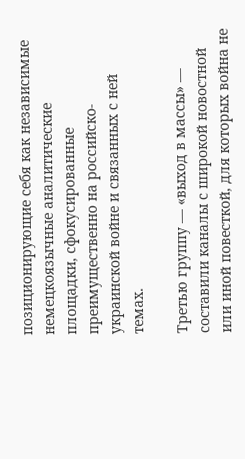позиционирующие себя как независимые немецкоязычные аналитические площадки, сфокусированные преимущественно на российско-украинской войне и связанных с ней темах.

Третью группу — «выход в массы» — составили каналы с широкой новостной или иной повесткой, для которых война не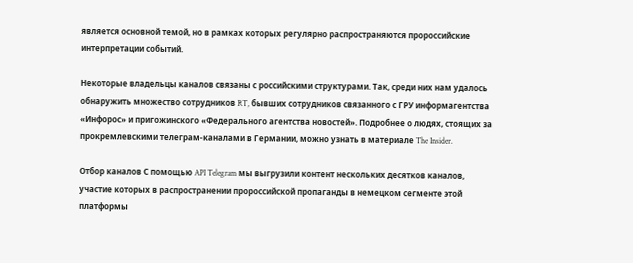является основной темой, но в рамках которых регулярно распространяются пророссийские интерпретации событий.

Некоторые владельцы каналов связаны с российскими структурами. Так, среди них нам удалось обнаружить множество сотрудников RT, бывших сотрудников связанного с ГРУ информагентства «Инфорос» и пригожинского «Федерального агентства новостей». Подробнее о людях, стоящих за прокремлевскими телеграм-каналами в Германии, можно узнать в материале The Insider.

Отбор каналов С помощью API Telegram мы выгрузили контент нескольких десятков каналов, участие которых в распространении пророссийской пропаганды в немецком сегменте этой платформы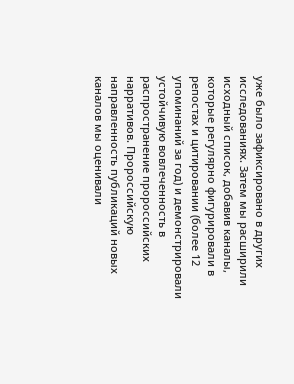уже было зафиксировано в других исследованиях. Затем мы расширили исходный список, добавив каналы, которые регулярно фигурировали в репостах и цитировании (более 12 упоминаний за год) и демонстрировали устойчивую вовлеченность в распространение пророссийских нарративов. Пророссийскую направленность публикаций новых каналов мы оценивали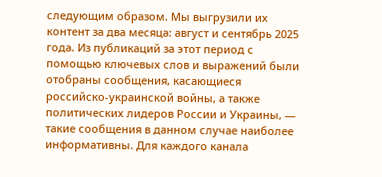следующим образом. Мы выгрузили их контент за два месяца: август и сентябрь 2025 года. Из публикаций за этот период с помощью ключевых слов и выражений были отобраны сообщения, касающиеся российско-украинской войны, а также политических лидеров России и Украины, — такие сообщения в данном случае наиболее информативны. Для каждого канала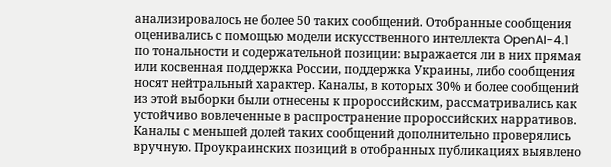анализировалось не более 50 таких сообщений. Отобранные сообщения оценивались с помощью модели искусственного интеллекта OpenAI-4.1 по тональности и содержательной позиции: выражается ли в них прямая или косвенная поддержка России, поддержка Украины, либо сообщения носят нейтральный характер. Каналы, в которых 30% и более сообщений из этой выборки были отнесены к пророссийским, рассматривались как устойчиво вовлеченные в распространение пророссийских нарративов. Каналы с меньшей долей таких сообщений дополнительно проверялись вручную. Проукраинских позиций в отобранных публикациях выявлено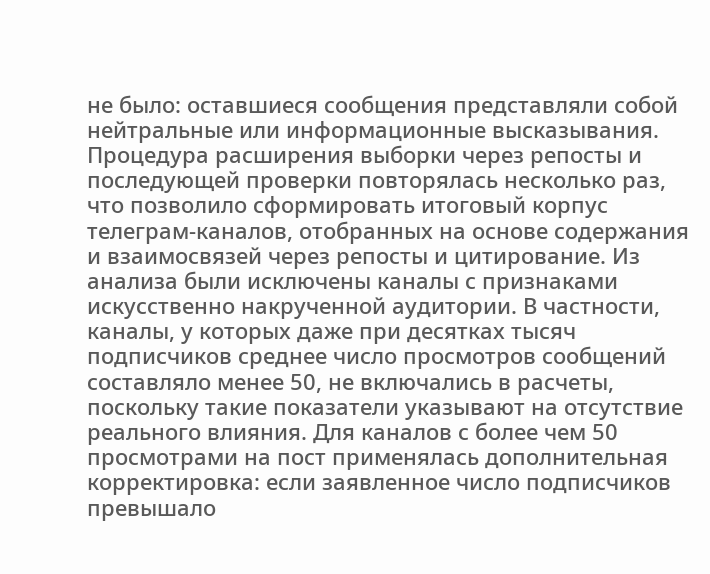не было: оставшиеся сообщения представляли собой нейтральные или информационные высказывания. Процедура расширения выборки через репосты и последующей проверки повторялась несколько раз, что позволило сформировать итоговый корпус телеграм-каналов, отобранных на основе содержания и взаимосвязей через репосты и цитирование. Из анализа были исключены каналы с признаками искусственно накрученной аудитории. В частности, каналы, у которых даже при десятках тысяч подписчиков среднее число просмотров сообщений составляло менее 50, не включались в расчеты, поскольку такие показатели указывают на отсутствие реального влияния. Для каналов с более чем 50 просмотрами на пост применялась дополнительная корректировка: если заявленное число подписчиков превышало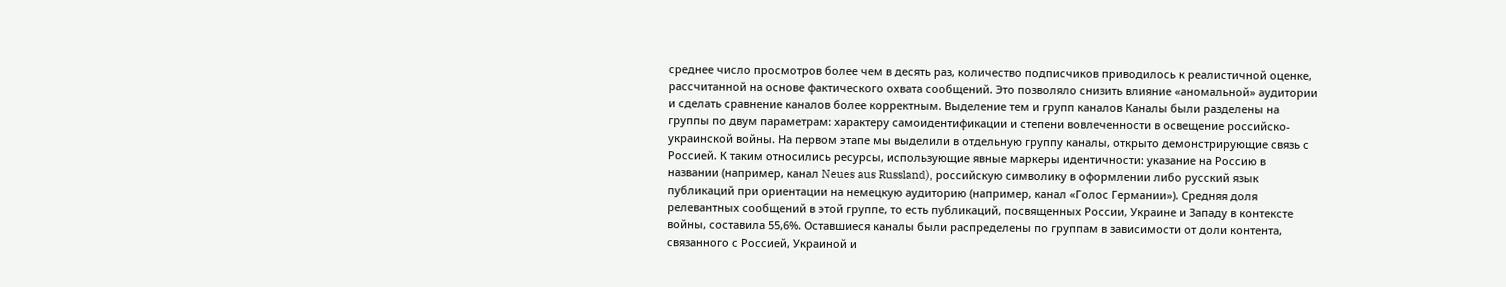среднее число просмотров более чем в десять раз, количество подписчиков приводилось к реалистичной оценке, рассчитанной на основе фактического охвата сообщений. Это позволяло снизить влияние «аномальной» аудитории и сделать сравнение каналов более корректным. Выделение тем и групп каналов Каналы были разделены на группы по двум параметрам: характеру самоидентификации и степени вовлеченности в освещение российско-украинской войны. На первом этапе мы выделили в отдельную группу каналы, открыто демонстрирующие связь с Россией. К таким относились ресурсы, использующие явные маркеры идентичности: указание на Россию в названии (например, канал Neues aus Russland), российскую символику в оформлении либо русский язык публикаций при ориентации на немецкую аудиторию (например, канал «Голос Германии»). Средняя доля релевантных сообщений в этой группе, то есть публикаций, посвященных России, Украине и Западу в контексте войны, составила 55,6%. Оставшиеся каналы были распределены по группам в зависимости от доли контента, связанного с Россией, Украиной и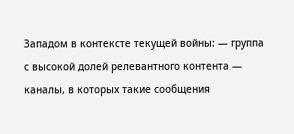Западом в контексте текущей войны: — группа с высокой долей релевантного контента — каналы, в которых такие сообщения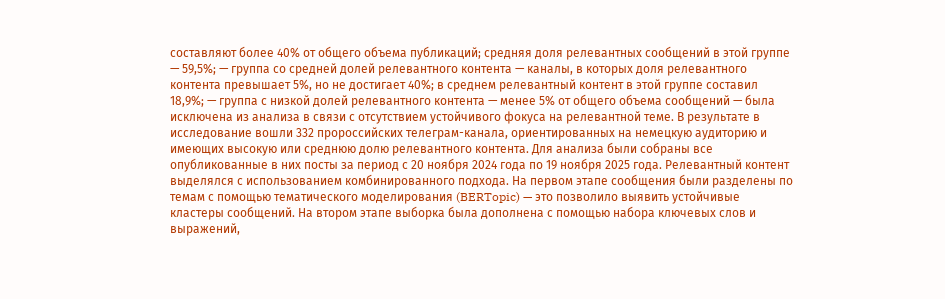составляют более 40% от общего объема публикаций; средняя доля релевантных сообщений в этой группе — 59,5%; — группа со средней долей релевантного контента — каналы, в которых доля релевантного контента превышает 5%, но не достигает 40%; в среднем релевантный контент в этой группе составил 18,9%; — группа с низкой долей релевантного контента — менее 5% от общего объема сообщений — была исключена из анализа в связи с отсутствием устойчивого фокуса на релевантной теме. В результате в исследование вошли 332 пророссийских телеграм-канала, ориентированных на немецкую аудиторию и имеющих высокую или среднюю долю релевантного контента. Для анализа были собраны все опубликованные в них посты за период с 20 ноября 2024 года по 19 ноября 2025 года. Релевантный контент выделялся с использованием комбинированного подхода. На первом этапе сообщения были разделены по темам с помощью тематического моделирования (BERTopic) — это позволило выявить устойчивые кластеры сообщений. На втором этапе выборка была дополнена с помощью набора ключевых слов и выражений,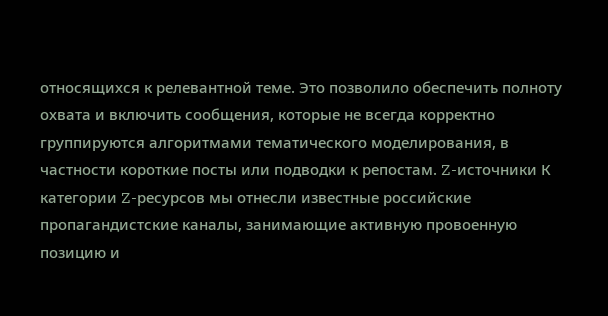относящихся к релевантной теме. Это позволило обеспечить полноту охвата и включить сообщения, которые не всегда корректно группируются алгоритмами тематического моделирования, в частности короткие посты или подводки к репостам. Z-источники К категории Z-ресурсов мы отнесли известные российские пропагандистские каналы, занимающие активную провоенную позицию и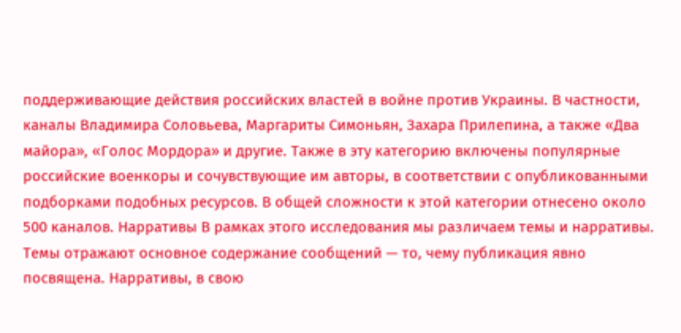поддерживающие действия российских властей в войне против Украины. В частности, каналы Владимира Соловьева, Маргариты Симоньян, Захара Прилепина, а также «Два майора», «Голос Мордора» и другие. Также в эту категорию включены популярные российские военкоры и сочувствующие им авторы, в соответствии с опубликованными подборками подобных ресурсов. В общей сложности к этой категории отнесено около 500 каналов. Нарративы В рамках этого исследования мы различаем темы и нарративы. Темы отражают основное содержание сообщений — то, чему публикация явно посвящена. Нарративы, в свою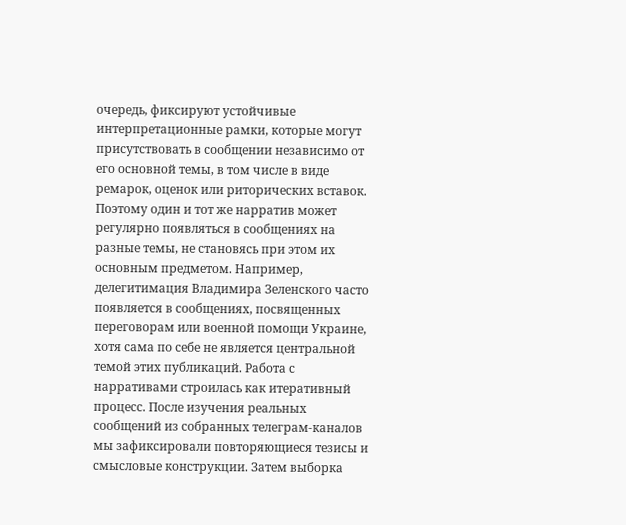очередь, фиксируют устойчивые интерпретационные рамки, которые могут присутствовать в сообщении независимо от его основной темы, в том числе в виде ремарок, оценок или риторических вставок. Поэтому один и тот же нарратив может регулярно появляться в сообщениях на разные темы, не становясь при этом их основным предметом. Например, делегитимация Владимира Зеленского часто появляется в сообщениях, посвященных переговорам или военной помощи Украине, хотя сама по себе не является центральной темой этих публикаций. Работа с нарративами строилась как итеративный процесс. После изучения реальных сообщений из собранных телеграм-каналов мы зафиксировали повторяющиеся тезисы и смысловые конструкции. Затем выборка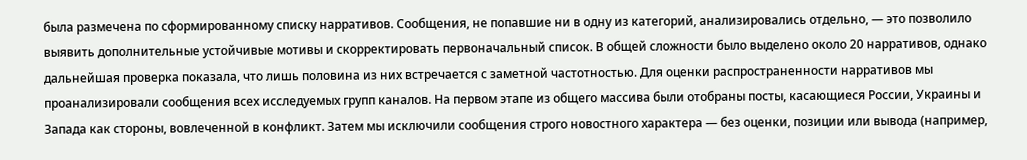была размечена по сформированному списку нарративов. Сообщения, не попавшие ни в одну из категорий, анализировались отдельно, — это позволило выявить дополнительные устойчивые мотивы и скорректировать первоначальный список. В общей сложности было выделено около 20 нарративов, однако дальнейшая проверка показала, что лишь половина из них встречается с заметной частотностью. Для оценки распространенности нарративов мы проанализировали сообщения всех исследуемых групп каналов. На первом этапе из общего массива были отобраны посты, касающиеся России, Украины и Запада как стороны, вовлеченной в конфликт. Затем мы исключили сообщения строго новостного характера — без оценки, позиции или вывода (например,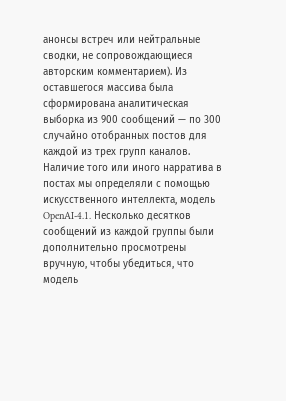анонсы встреч или нейтральные сводки, не сопровождающиеся авторским комментарием). Из оставшегося массива была сформирована аналитическая выборка из 900 сообщений — по 300 случайно отобранных постов для каждой из трех групп каналов. Наличие того или иного нарратива в постах мы определяли с помощью искусственного интеллекта, модель OpenAI-4.1. Несколько десятков сообщений из каждой группы были дополнительно просмотрены вручную, чтобы убедиться, что модель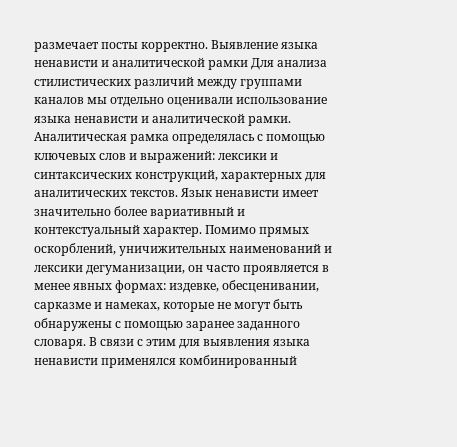размечает посты корректно. Выявление языка ненависти и аналитической рамки Для анализа стилистических различий между группами каналов мы отдельно оценивали использование языка ненависти и аналитической рамки. Аналитическая рамка определялась с помощью ключевых слов и выражений: лексики и синтаксических конструкций, характерных для аналитических текстов. Язык ненависти имеет значительно более вариативный и контекстуальный характер. Помимо прямых оскорблений, уничижительных наименований и лексики дегуманизации, он часто проявляется в менее явных формах: издевке, обесценивании, сарказме и намеках, которые не могут быть обнаружены с помощью заранее заданного словаря. В связи с этим для выявления языка ненависти применялся комбинированный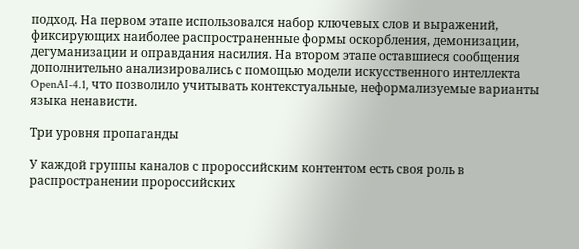подход. На первом этапе использовался набор ключевых слов и выражений, фиксирующих наиболее распространенные формы оскорбления, демонизации, дегуманизации и оправдания насилия. На втором этапе оставшиеся сообщения дополнительно анализировались с помощью модели искусственного интеллекта OpenAI-4.1, что позволило учитывать контекстуальные, неформализуемые варианты языка ненависти.

Три уровня пропаганды

У каждой группы каналов с пророссийским контентом есть своя роль в распространении пророссийских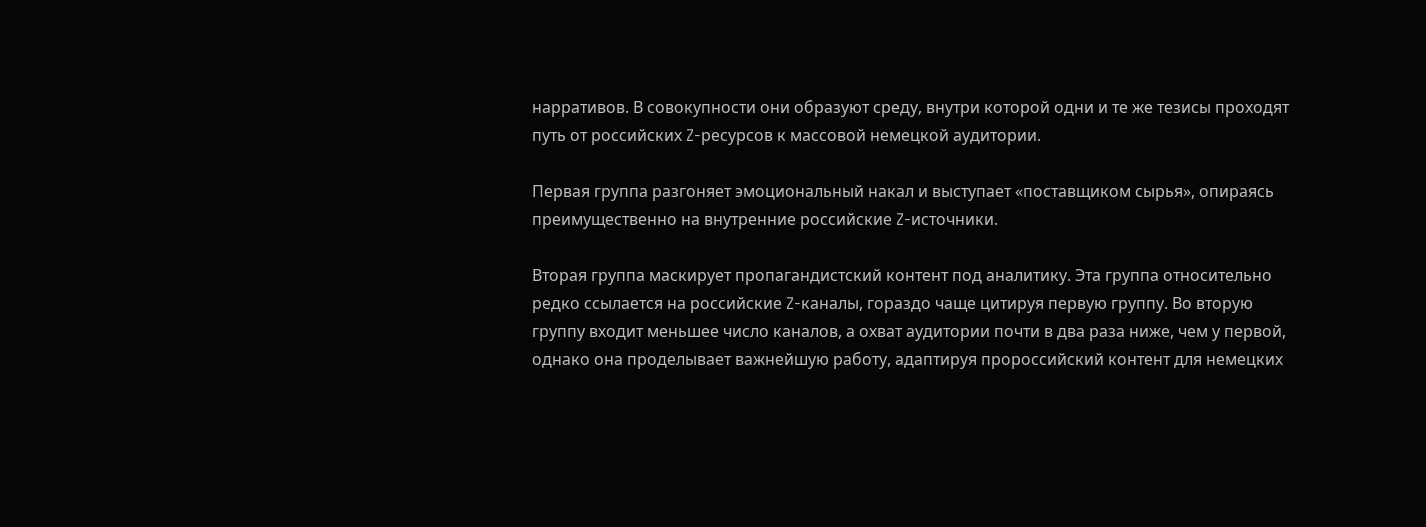нарративов. В совокупности они образуют среду, внутри которой одни и те же тезисы проходят путь от российских Z-ресурсов к массовой немецкой аудитории.

Первая группа разгоняет эмоциональный накал и выступает «поставщиком сырья», опираясь преимущественно на внутренние российские Z-источники.

Вторая группа маскирует пропагандистский контент под аналитику. Эта группа относительно редко ссылается на российские Z-каналы, гораздо чаще цитируя первую группу. Во вторую группу входит меньшее число каналов, а охват аудитории почти в два раза ниже, чем у первой, однако она проделывает важнейшую работу, адаптируя пророссийский контент для немецких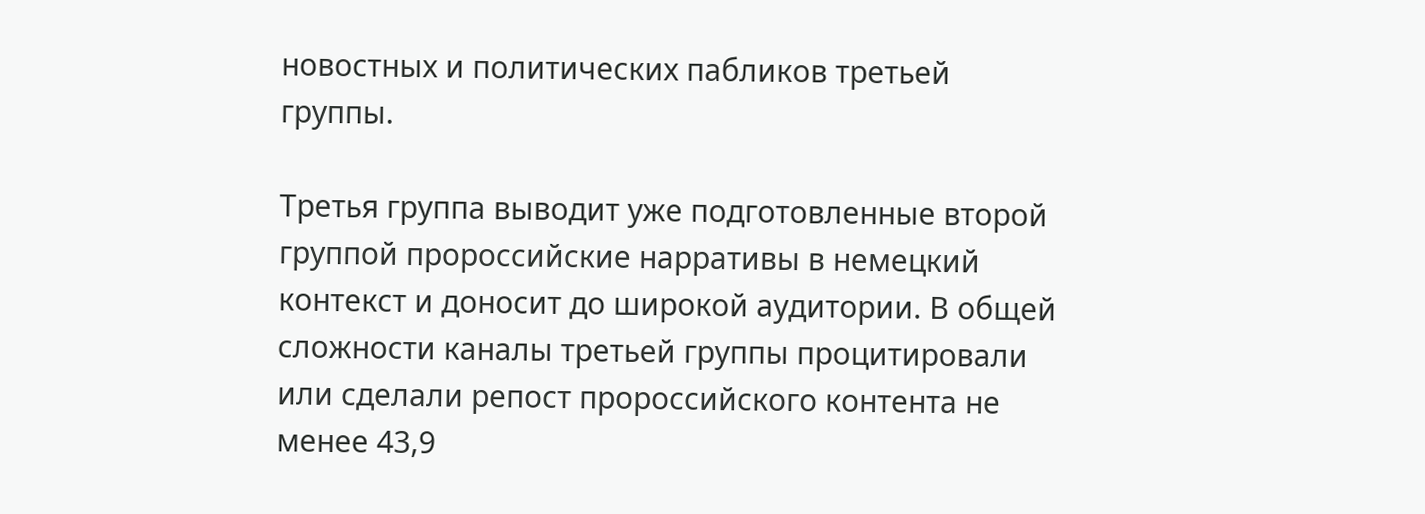новостных и политических пабликов третьей группы.

Третья группа выводит уже подготовленные второй группой пророссийские нарративы в немецкий контекст и доносит до широкой аудитории. В общей сложности каналы третьей группы процитировали или сделали репост пророссийского контента не менее 43,9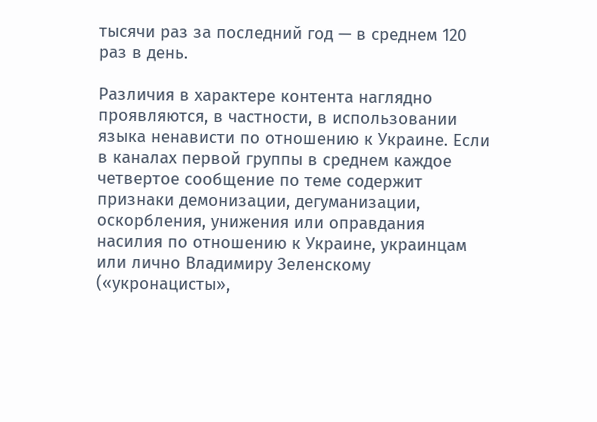тысячи раз за последний год — в среднем 120 раз в день.

Различия в характере контента наглядно проявляются, в частности, в использовании языка ненависти по отношению к Украине. Если в каналах первой группы в среднем каждое четвертое сообщение по теме содержит признаки демонизации, дегуманизации, оскорбления, унижения или оправдания насилия по отношению к Украине, украинцам или лично Владимиру Зеленскому («укронацисты»,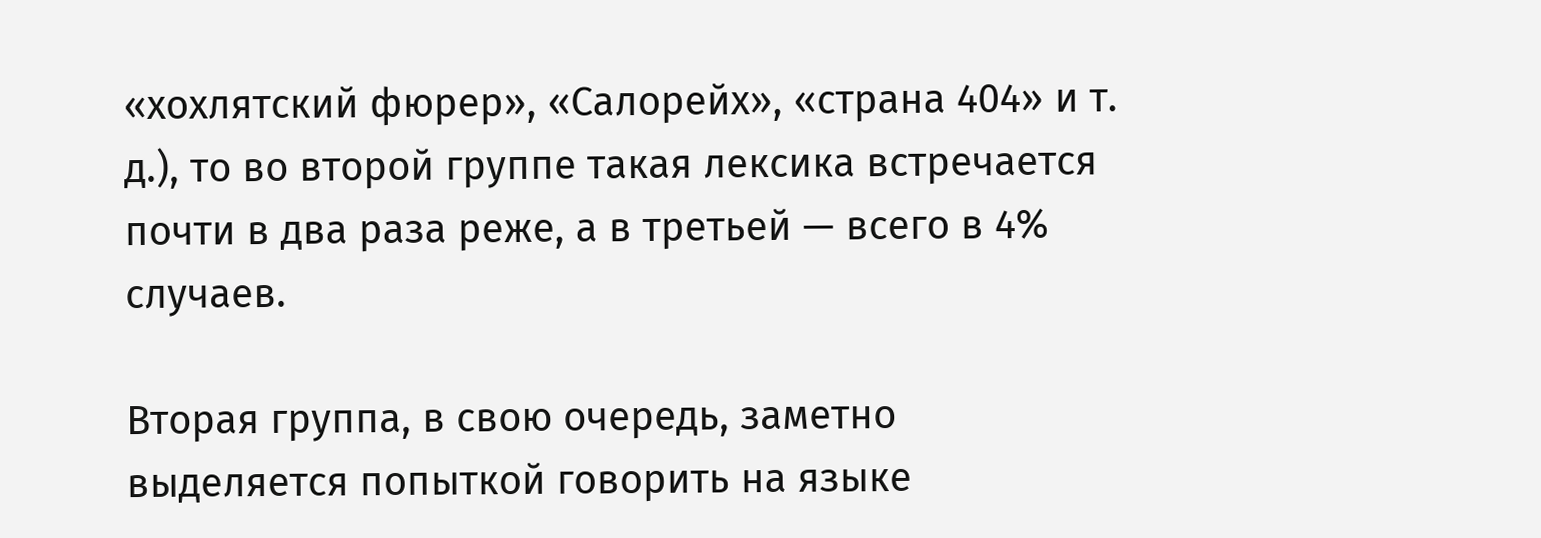«хохлятский фюрер», «Салорейх», «страна 404» и т. д.), то во второй группе такая лексика встречается почти в два раза реже, а в третьей — всего в 4% случаев.

Вторая группа, в свою очередь, заметно выделяется попыткой говорить на языке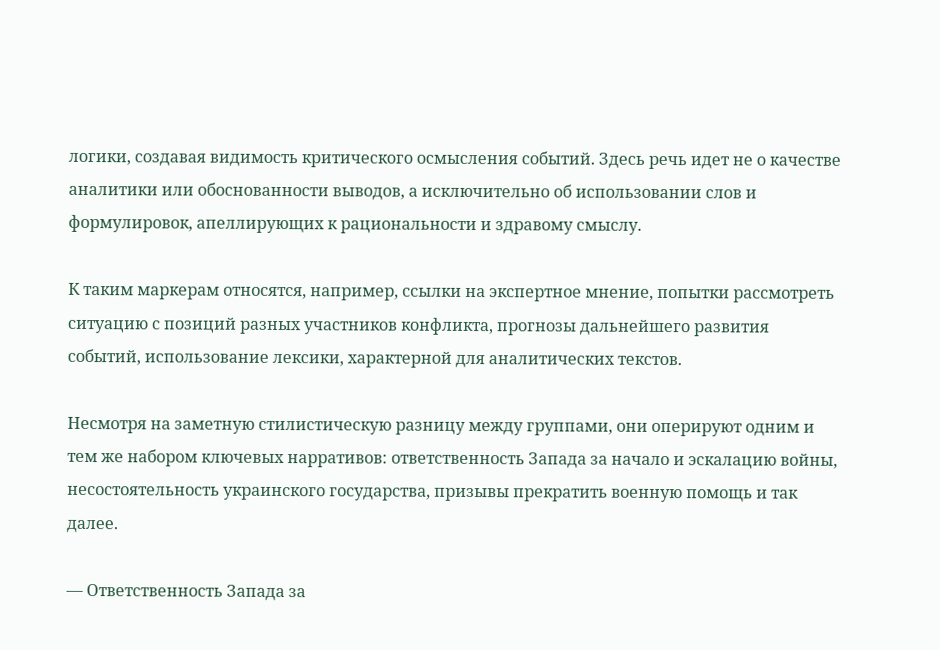логики, создавая видимость критического осмысления событий. Здесь речь идет не о качестве аналитики или обоснованности выводов, а исключительно об использовании слов и формулировок, апеллирующих к рациональности и здравому смыслу.

К таким маркерам относятся, например, ссылки на экспертное мнение, попытки рассмотреть ситуацию с позиций разных участников конфликта, прогнозы дальнейшего развития событий, использование лексики, характерной для аналитических текстов.

Несмотря на заметную стилистическую разницу между группами, они оперируют одним и тем же набором ключевых нарративов: ответственность Запада за начало и эскалацию войны, несостоятельность украинского государства, призывы прекратить военную помощь и так далее.

— Ответственность Запада за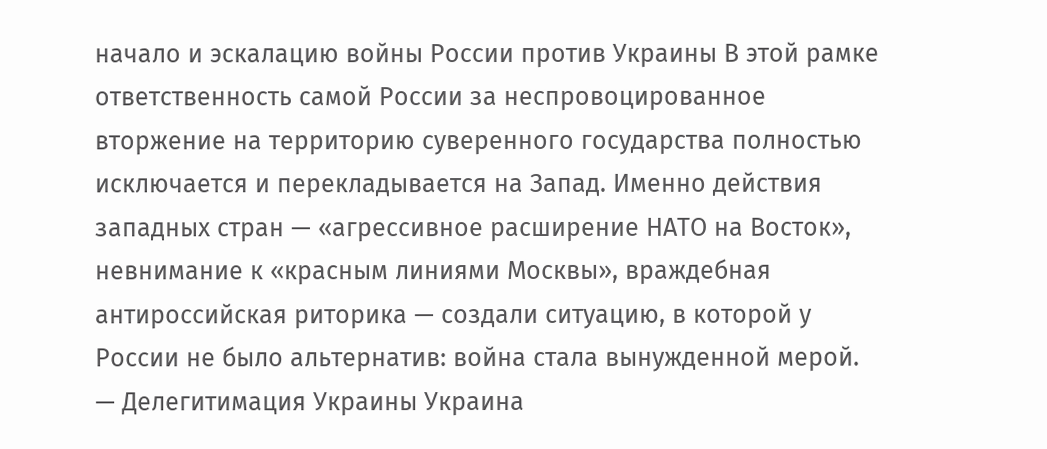начало и эскалацию войны России против Украины В этой рамке ответственность самой России за неспровоцированное вторжение на территорию суверенного государства полностью исключается и перекладывается на Запад. Именно действия западных стран — «агрессивное расширение НАТО на Восток», невнимание к «красным линиями Москвы», враждебная антироссийская риторика — создали ситуацию, в которой у России не было альтернатив: война стала вынужденной мерой. — Делегитимация Украины Украина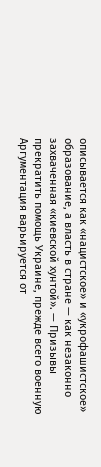описывается как «нацистское» и «укрофашистское» образование, а власть в стране — как незаконно захваченная «киевской хунтой». — Призывы прекратить помощь Украине, прежде всего военную Аргументация варьируется от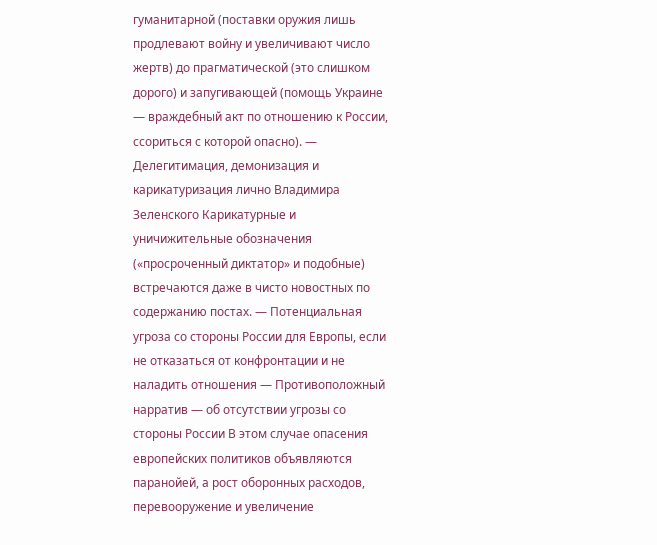гуманитарной (поставки оружия лишь продлевают войну и увеличивают число жертв) до прагматической (это слишком дорого) и запугивающей (помощь Украине — враждебный акт по отношению к России, ссориться с которой опасно). — Делегитимация, демонизация и карикатуризация лично Владимира Зеленского Карикатурные и уничижительные обозначения («просроченный диктатор» и подобные) встречаются даже в чисто новостных по содержанию постах. — Потенциальная угроза со стороны России для Европы, если не отказаться от конфронтации и не наладить отношения — Противоположный нарратив — об отсутствии угрозы со стороны России В этом случае опасения европейских политиков объявляются паранойей, а рост оборонных расходов, перевооружение и увеличение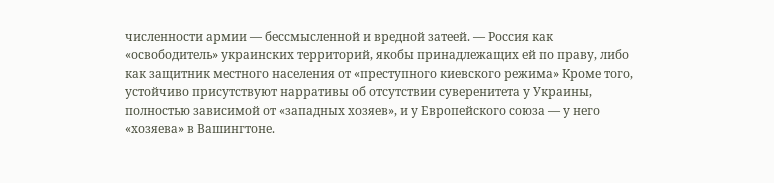численности армии — бессмысленной и вредной затеей. — Россия как «освободитель» украинских территорий, якобы принадлежащих ей по праву, либо как защитник местного населения от «преступного киевского режима» Кроме того, устойчиво присутствуют нарративы об отсутствии суверенитета у Украины, полностью зависимой от «западных хозяев», и у Европейского союза — у него «хозяева» в Вашингтоне.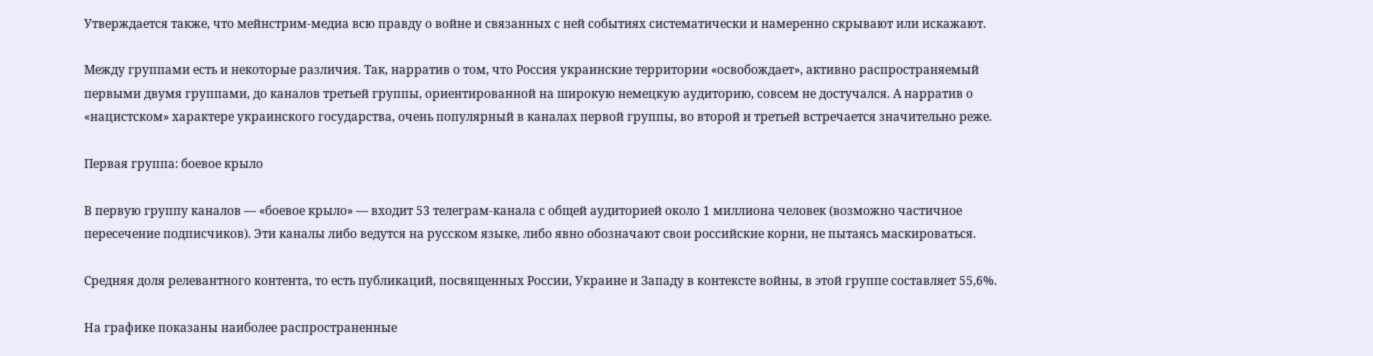Утверждается также, что мейнстрим-медиа всю правду о войне и связанных с ней событиях систематически и намеренно скрывают или искажают.

Между группами есть и некоторые различия. Так, нарратив о том, что Россия украинские территории «освобождает», активно распространяемый первыми двумя группами, до каналов третьей группы, ориентированной на широкую немецкую аудиторию, совсем не достучался. А нарратив о «нацистском» характере украинского государства, очень популярный в каналах первой группы, во второй и третьей встречается значительно реже.

Первая группа: боевое крыло

В первую группу каналов — «боевое крыло» — входит 53 телеграм-канала с общей аудиторией около 1 миллиона человек (возможно частичное пересечение подписчиков). Эти каналы либо ведутся на русском языке, либо явно обозначают свои российские корни, не пытаясь маскироваться.

Средняя доля релевантного контента, то есть публикаций, посвященных России, Украине и Западу в контексте войны, в этой группе составляет 55,6%.

На графике показаны наиболее распространенные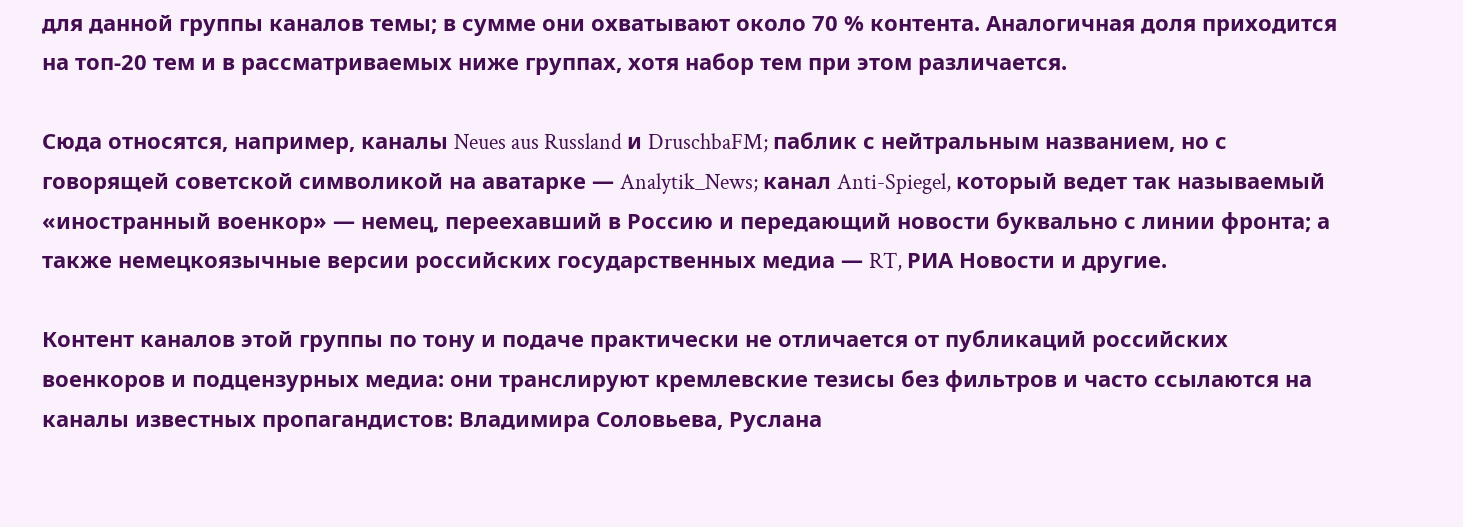для данной группы каналов темы; в сумме они охватывают около 70 % контента. Аналогичная доля приходится на топ-20 тем и в рассматриваемых ниже группах, хотя набор тем при этом различается.

Сюда относятся, например, каналы Neues aus Russland и DruschbaFM; паблик с нейтральным названием, но с говорящей советской символикой на аватарке — Analytik_News; канал Anti-Spiegel, который ведет так называемый «иностранный военкор» — немец, переехавший в Россию и передающий новости буквально с линии фронта; а также немецкоязычные версии российских государственных медиа — RT, РИА Новости и другие.

Контент каналов этой группы по тону и подаче практически не отличается от публикаций российских военкоров и подцензурных медиа: они транслируют кремлевские тезисы без фильтров и часто ссылаются на каналы известных пропагандистов: Владимира Соловьева, Руслана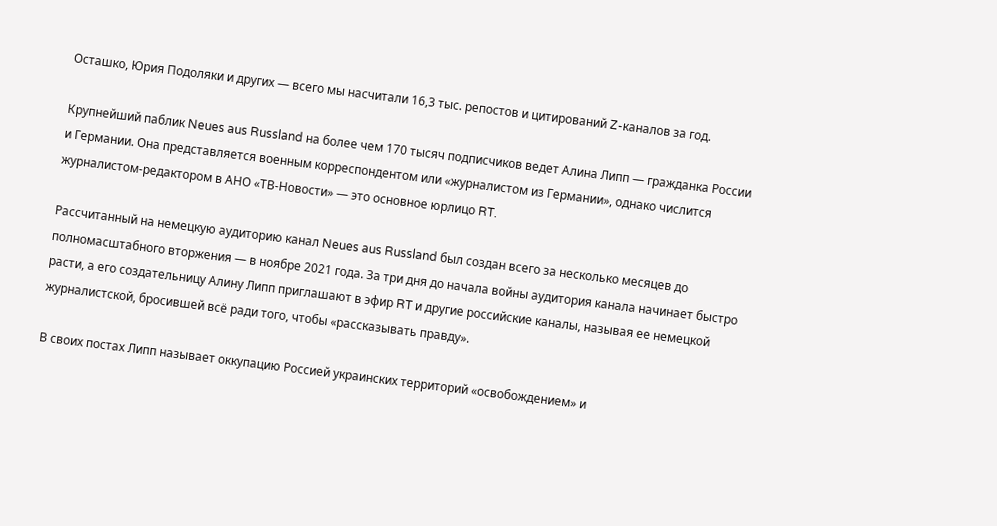Осташко, Юрия Подоляки и других — всего мы насчитали 16,3 тыс. репостов и цитирований Z-каналов за год.

Крупнейший паблик Neues aus Russland на более чем 170 тысяч подписчиков ведет Алина Липп — гражданка России и Германии. Она представляется военным корреспондентом или «журналистом из Германии», однако числится журналистом-редактором в АНО «ТВ-Новости» — это основное юрлицо RT.

Рассчитанный на немецкую аудиторию канал Neues aus Russland был создан всего за несколько месяцев до полномасштабного вторжения — в ноябре 2021 года. За три дня до начала войны аудитория канала начинает быстро расти, а его создательницу Алину Липп приглашают в эфир RT и другие российские каналы, называя ее немецкой журналистской, бросившей всё ради того, чтобы «рассказывать правду».

В своих постах Липп называет оккупацию Россией украинских территорий «освобождением» и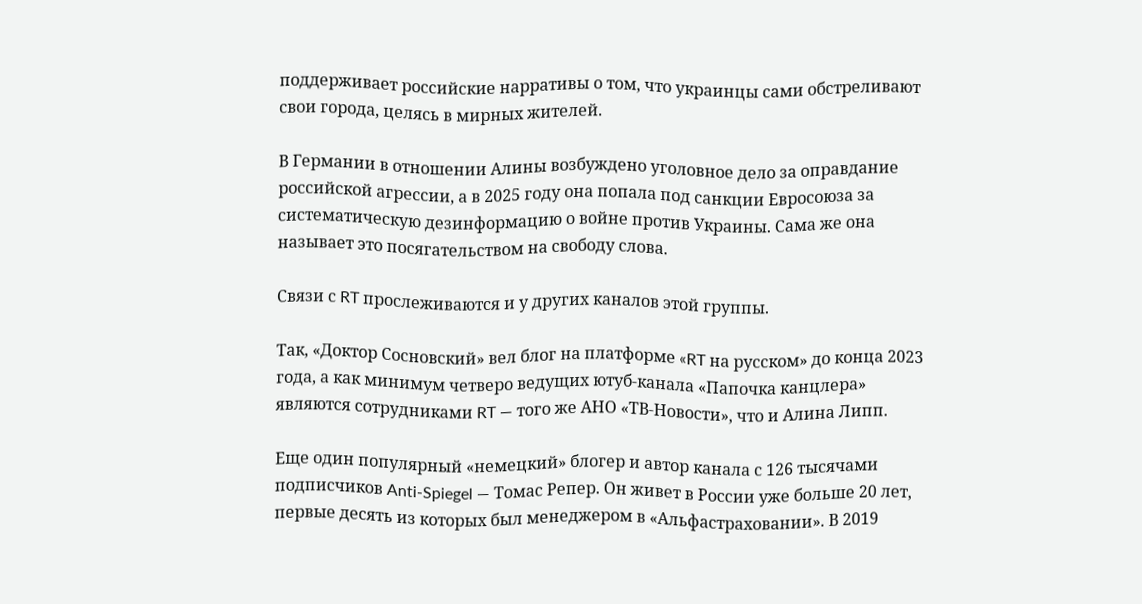поддерживает российские нарративы о том, что украинцы сами обстреливают свои города, целясь в мирных жителей.

В Германии в отношении Алины возбуждено уголовное дело за оправдание российской агрессии, а в 2025 году она попала под санкции Евросоюза за систематическую дезинформацию о войне против Украины. Сама же она называет это посягательством на свободу слова.

Связи с RT прослеживаются и у других каналов этой группы.

Так, «Доктор Сосновский» вел блог на платформе «RT на русском» до конца 2023 года, а как минимум четверо ведущих ютуб-канала «Папочка канцлера» являются сотрудниками RT — того же АНО «ТВ-Новости», что и Алина Липп.

Еще один популярный «немецкий» блогер и автор канала с 126 тысячами подписчиков Anti-Spiegel — Томас Репер. Он живет в России уже больше 20 лет, первые десять из которых был менеджером в «Альфастраховании». В 2019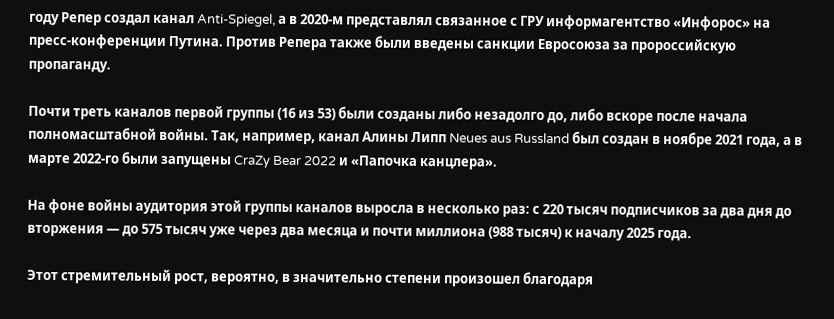году Репер создал канал Anti-Spiegel, а в 2020-м представлял связанное с ГРУ информагентство «Инфорос» на пресс-конференции Путина. Против Репера также были введены санкции Евросоюза за пророссийскую пропаганду.

Почти треть каналов первой группы (16 из 53) были созданы либо незадолго до, либо вскоре после начала полномасштабной войны. Так, например, канал Алины Липп Neues aus Russland был создан в ноябре 2021 года, а в марте 2022-го были запущены CraZy Bear 2022 и «Папочка канцлера».

На фоне войны аудитория этой группы каналов выросла в несколько раз: с 220 тысяч подписчиков за два дня до вторжения — до 575 тысяч уже через два месяца и почти миллиона (988 тысяч) к началу 2025 года.

Этот стремительный рост, вероятно, в значительно степени произошел благодаря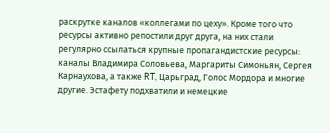раскрутке каналов «коллегами по цеху». Кроме того что ресурсы активно репостили друг друга, на них стали регулярно ссылаться крупные пропагандистские ресурсы: каналы Владимира Соловьева, Маргариты Симоньян, Сергея Карнаухова, а также RT, Царьград, Голос Мордора и многие другие. Эстафету подхватили и немецкие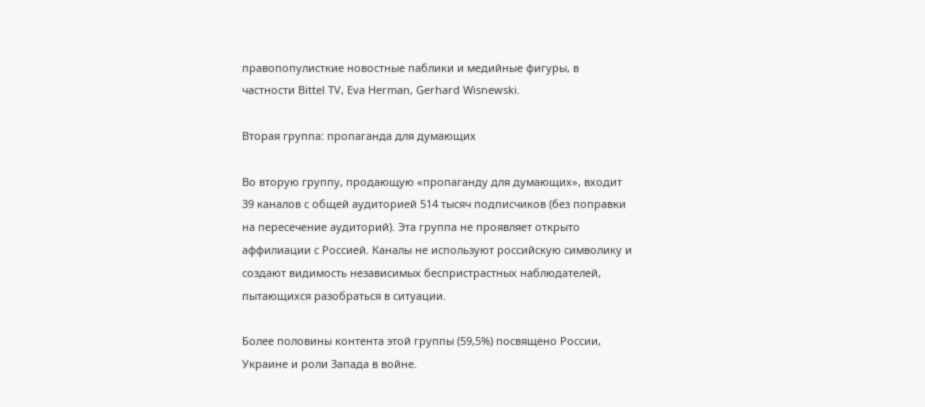правопопулисткие новостные паблики и медийные фигуры, в частности Bittel TV, Eva Herman, Gerhard Wisnewski.

Вторая группа: пропаганда для думающих

Во вторую группу, продающую «пропаганду для думающих», входит 39 каналов с общей аудиторией 514 тысяч подписчиков (без поправки на пересечение аудиторий). Эта группа не проявляет открыто аффилиации с Россией. Каналы не используют российскую символику и создают видимость независимых беспристрастных наблюдателей, пытающихся разобраться в ситуации.

Более половины контента этой группы (59,5%) посвящено России, Украине и роли Запада в войне.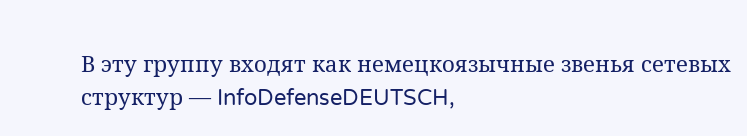В эту группу входят как немецкоязычные звенья сетевых структур — InfoDefenseDEUTSCH,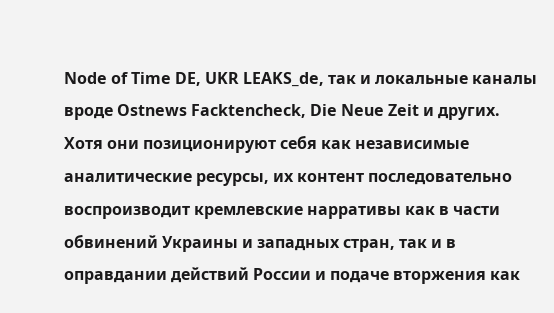Node of Time DE, UKR LEAKS_de, так и локальные каналы вроде Ostnews Facktencheck, Die Neue Zeit и других. Хотя они позиционируют себя как независимые аналитические ресурсы, их контент последовательно воспроизводит кремлевские нарративы как в части обвинений Украины и западных стран, так и в оправдании действий России и подаче вторжения как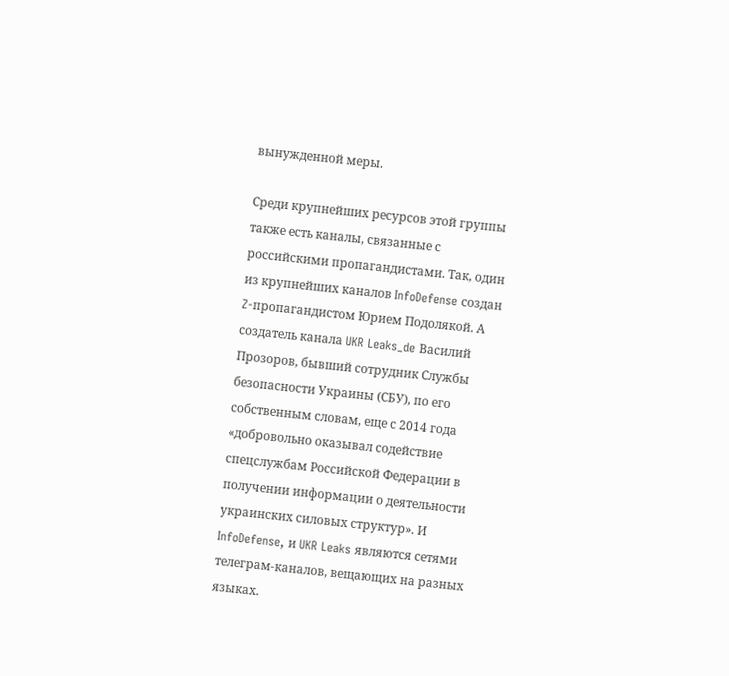вынужденной меры.

Среди крупнейших ресурсов этой группы также есть каналы, связанные с российскими пропагандистами. Так, один из крупнейших каналов InfoDefense создан Z-пропагандистом Юрием Подолякой. А создатель канала UKR Leaks_de Василий Прозоров, бывший сотрудник Службы безопасности Украины (СБУ), по его собственным словам, еще с 2014 года «добровольно оказывал содействие спецслужбам Российской Федерации в получении информации о деятельности украинских силовых структур». И InfoDefense, и UKR Leaks являются сетями телеграм-каналов, вещающих на разных языках.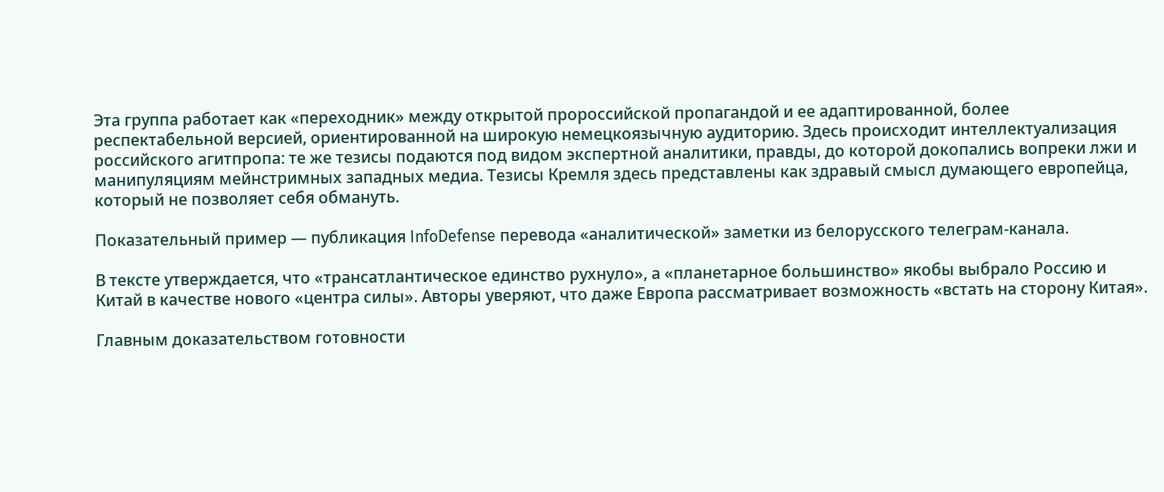Эта группа работает как «переходник» между открытой пророссийской пропагандой и ее адаптированной, более респектабельной версией, ориентированной на широкую немецкоязычную аудиторию. Здесь происходит интеллектуализация российского агитпропа: те же тезисы подаются под видом экспертной аналитики, правды, до которой докопались вопреки лжи и манипуляциям мейнстримных западных медиа. Тезисы Кремля здесь представлены как здравый смысл думающего европейца, который не позволяет себя обмануть.

Показательный пример — публикация InfoDefense перевода «аналитической» заметки из белорусского телеграм-канала.

В тексте утверждается, что «трансатлантическое единство рухнуло», а «планетарное большинство» якобы выбрало Россию и Китай в качестве нового «центра силы». Авторы уверяют, что даже Европа рассматривает возможность «встать на сторону Китая».

Главным доказательством готовности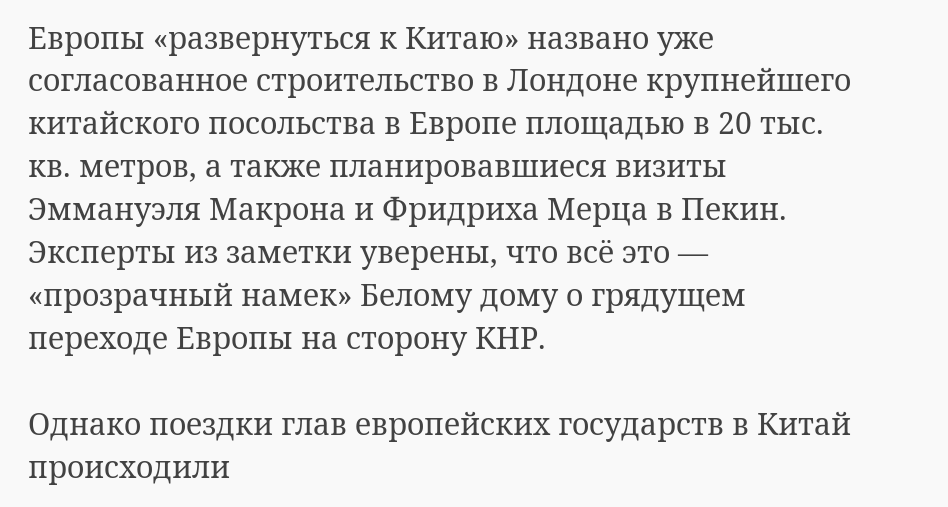Европы «развернуться к Китаю» названо уже согласованное строительство в Лондоне крупнейшего китайского посольства в Европе площадью в 20 тыс. кв. метров, а также планировавшиеся визиты Эммануэля Макрона и Фридриха Мерца в Пекин. Эксперты из заметки уверены, что всё это — «прозрачный намек» Белому дому о грядущем переходе Европы на сторону КНР.

Однако поездки глав европейских государств в Китай происходили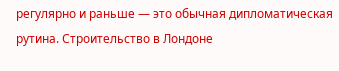регулярно и раньше — это обычная дипломатическая рутина. Строительство в Лондоне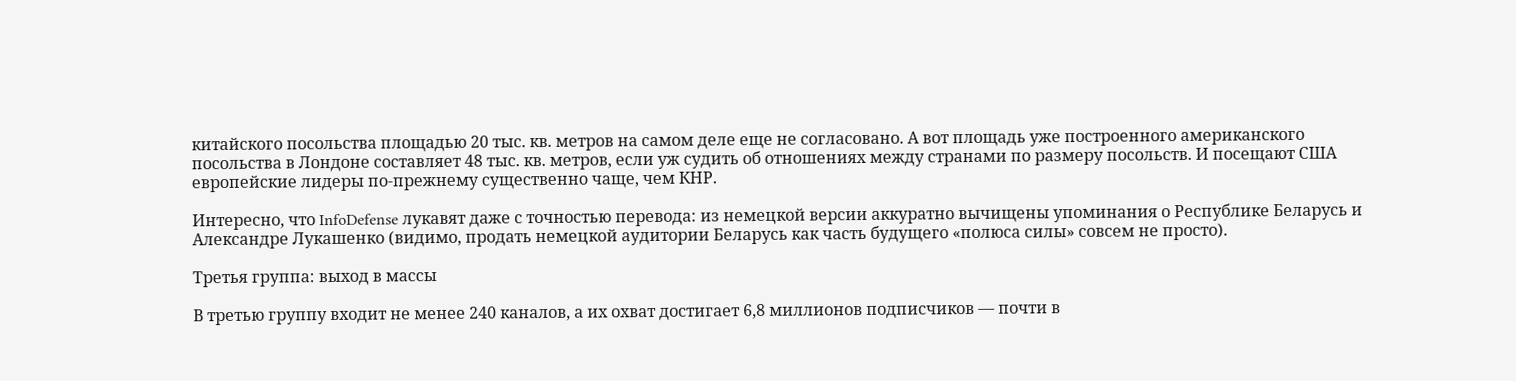китайского посольства площадью 20 тыс. кв. метров на самом деле еще не согласовано. А вот площадь уже построенного американского посольства в Лондоне составляет 48 тыс. кв. метров, если уж судить об отношениях между странами по размеру посольств. И посещают США европейские лидеры по-прежнему существенно чаще, чем КНР.

Интересно, что InfoDefense лукавят даже с точностью перевода: из немецкой версии аккуратно вычищены упоминания о Республике Беларусь и Александре Лукашенко (видимо, продать немецкой аудитории Беларусь как часть будущего «полюса силы» совсем не просто).

Третья группа: выход в массы

В третью группу входит не менее 240 каналов, а их охват достигает 6,8 миллионов подписчиков — почти в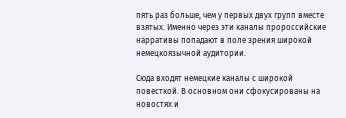пять раз больше, чем у первых двух групп вместе взятых. Именно через эти каналы пророссийские нарративы попадают в поле зрения широкой немецкоязычной аудитории.

Сюда входят немецкие каналы с широкой повесткой. В основном они сфокусированы на новостях и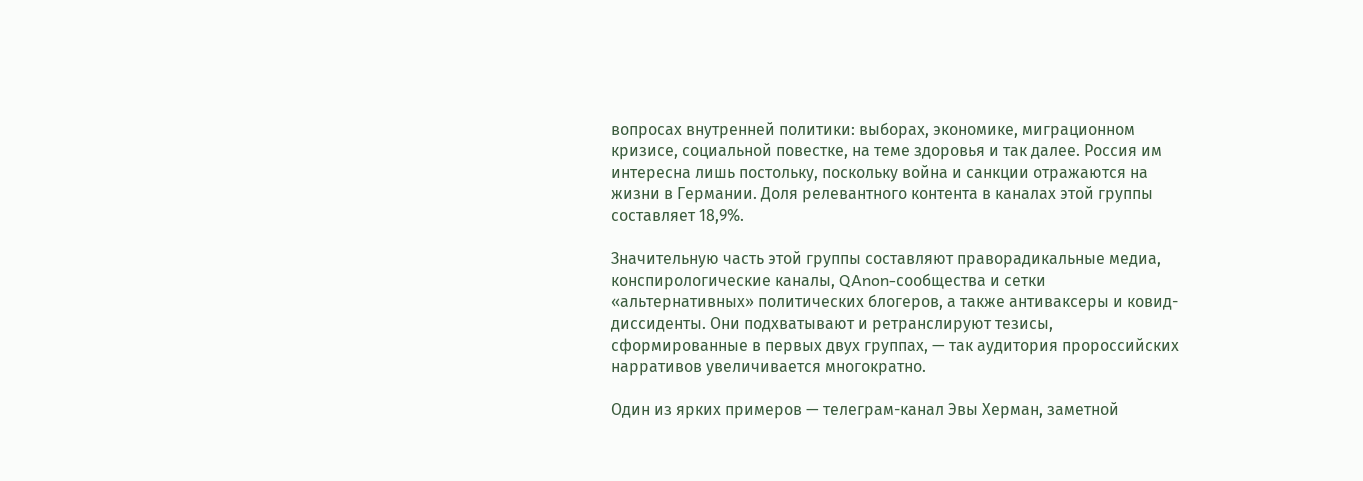вопросах внутренней политики: выборах, экономике, миграционном кризисе, социальной повестке, на теме здоровья и так далее. Россия им интересна лишь постольку, поскольку война и санкции отражаются на жизни в Германии. Доля релевантного контента в каналах этой группы составляет 18,9%.

Значительную часть этой группы составляют праворадикальные медиа, конспирологические каналы, QAnon-сообщества и сетки «альтернативных» политических блогеров, а также антиваксеры и ковид-диссиденты. Они подхватывают и ретранслируют тезисы, сформированные в первых двух группах, — так аудитория пророссийских нарративов увеличивается многократно.

Один из ярких примеров — телеграм-канал Эвы Херман, заметной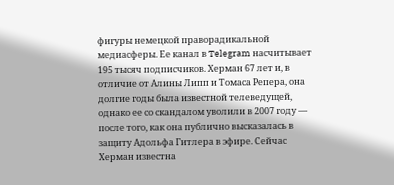фигуры немецкой праворадикальной медиасферы. Ее канал в Telegram насчитывает 195 тысяч подписчиков. Херман 67 лет и, в отличие от Алины Липп и Томаса Репера, она долгие годы была известной телеведущей, однако ее со скандалом уволили в 2007 году — после того, как она публично высказалась в защиту Адольфа Гитлера в эфире. Сейчас Херман известна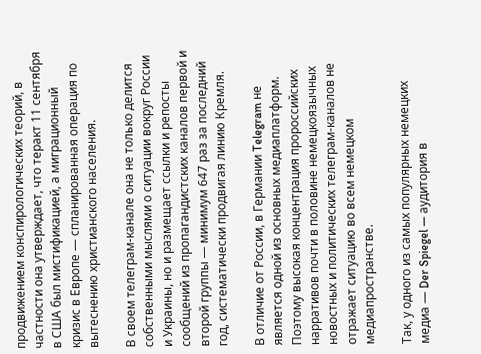продвижением конспирологических теорий, в частности она утверждает, что теракт 11 сентября в США был мистификацией, а миграционный кризис в Европе — спланированная операция по вытеснению христианского населения.

В своем телеграм-канале она не только делится собственными мыслями о ситуации вокруг России и Украины, но и размещает ссылки и репосты сообщений из пропагандистских каналов первой и второй группы — минимум 647 раз за последний год, систематически продвигая линию Кремля.

В отличие от России, в Германии Telegram не является одной из основных медиаплатформ. Поэтому высокая концентрация пророссийских нарративов почти в половине немецкоязычных новостных и политических телеграм-каналов не отражает ситуацию во всем немецком медиапространстве.

Так, у одного из самых популярных немецких медиа — Der Spiegel — аудитория в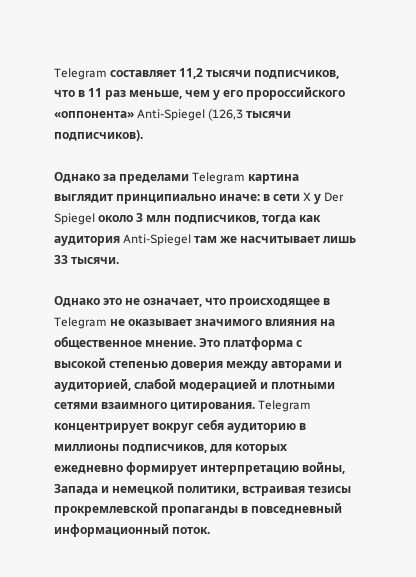Telegram составляет 11,2 тысячи подписчиков, что в 11 раз меньше, чем у его пророссийского «оппонента» Anti-Spiegel (126,3 тысячи подписчиков).

Однако за пределами Telegram картина выглядит принципиально иначе: в сети X у Der Spiegel около 3 млн подписчиков, тогда как аудитория Anti-Spiegel там же насчитывает лишь 33 тысячи.

Однако это не означает, что происходящее в Telegram не оказывает значимого влияния на общественное мнение. Это платформа с высокой степенью доверия между авторами и аудиторией, слабой модерацией и плотными сетями взаимного цитирования. Telegram концентрирует вокруг себя аудиторию в миллионы подписчиков, для которых ежедневно формирует интерпретацию войны, Запада и немецкой политики, встраивая тезисы прокремлевской пропаганды в повседневный информационный поток.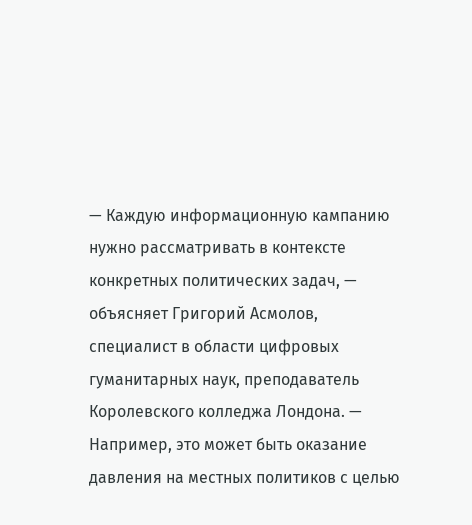— Каждую информационную кампанию нужно рассматривать в контексте конкретных политических задач, — объясняет Григорий Асмолов, специалист в области цифровых гуманитарных наук, преподаватель Королевского колледжа Лондона. — Например, это может быть оказание давления на местных политиков с целью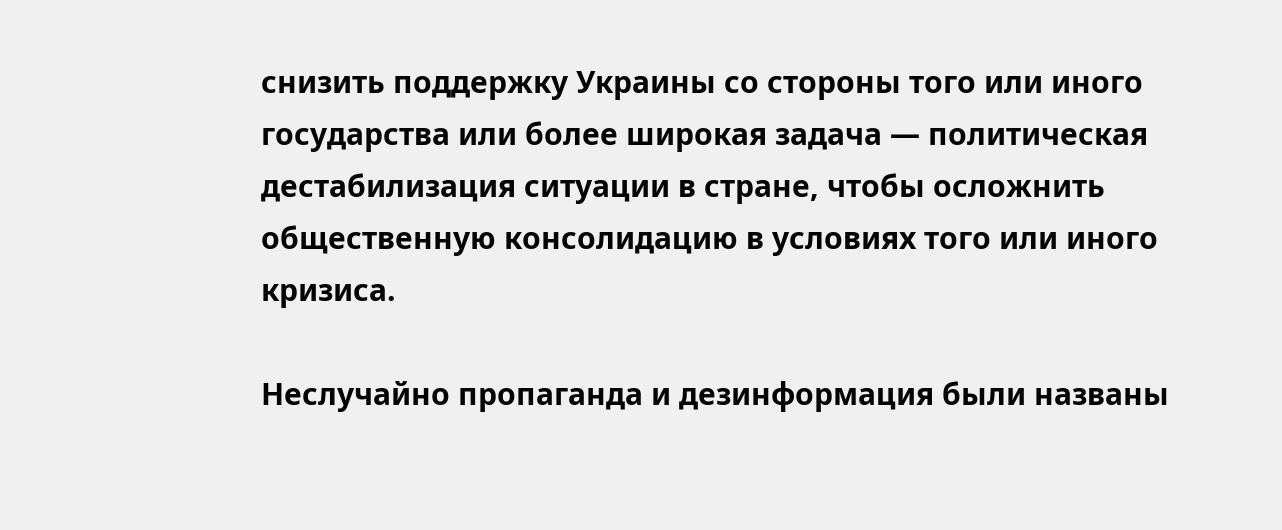снизить поддержку Украины со стороны того или иного государства или более широкая задача — политическая дестабилизация ситуации в стране, чтобы осложнить общественную консолидацию в условиях того или иного кризиса.

Неслучайно пропаганда и дезинформация были названы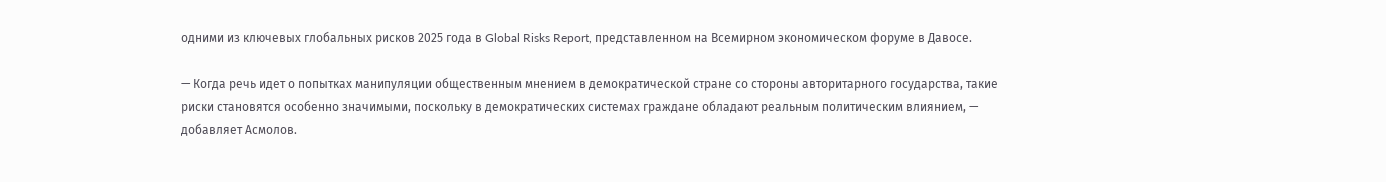одними из ключевых глобальных рисков 2025 года в Global Risks Report, представленном на Всемирном экономическом форуме в Давосе.

— Когда речь идет о попытках манипуляции общественным мнением в демократической стране со стороны авторитарного государства, такие риски становятся особенно значимыми, поскольку в демократических системах граждане обладают реальным политическим влиянием, — добавляет Асмолов.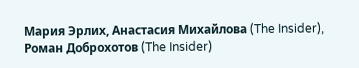Мария Эрлих, Анастасия Михайлова (The Insider), Роман Доброхотов (The Insider)